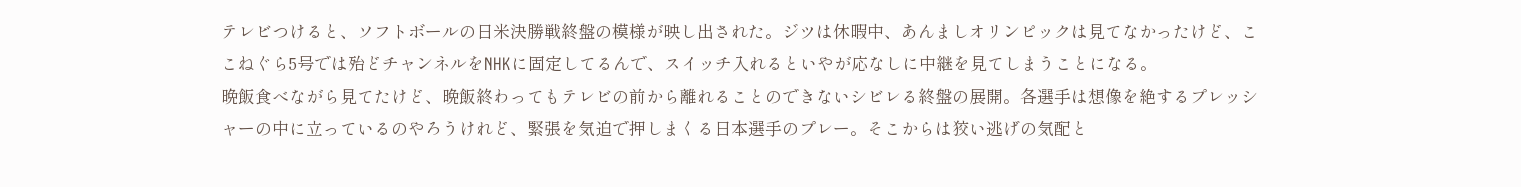テレビつけると、ソフトボールの日米決勝戦終盤の模様が映し出された。ジツは休暇中、あんましオリンピックは見てなかったけど、ここねぐら5号では殆どチャンネルをNHKに固定してるんで、スイッチ入れるといやが応なしに中継を見てしまうことになる。
晩飯食べながら見てたけど、晩飯終わってもテレビの前から離れることのできないシビレる終盤の展開。各選手は想像を絶するプレッシャーの中に立っているのやろうけれど、緊張を気迫で押しまくる日本選手のプレー。そこからは狡い逃げの気配と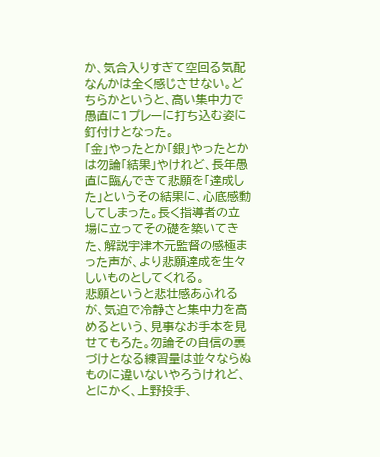か、気合入りすぎて空回る気配なんかは全く感じさせない。どちらかというと、高い集中力で愚直に1プレーに打ち込む姿に釘付けとなった。
「金」やったとか「銀」やったとかは勿論「結果」やけれど、長年愚直に臨んできて悲願を「達成した」というその結果に、心底感動してしまった。長く指導者の立場に立ってその礎を築いてきた、解説宇津木元監督の感極まった声が、より悲願達成を生々しいものとしてくれる。
悲願というと悲壮感あふれるが、気迫で冷静さと集中力を高めるという、見事なお手本を見せてもろた。勿論その自信の裏づけとなる練習量は並々ならぬものに違いないやろうけれど、とにかく、上野投手、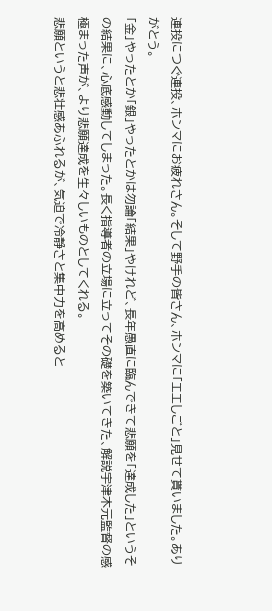連投につぐ連投、ホンマにお疲れさん。そして野手の皆さん、ホンマに「エエしごと」見せて貰いました。ありがとう。
「金」やったとか「銀」やったとかは勿論「結果」やけれど、長年愚直に臨んできて悲願を「達成した」というその結果に、心底感動してしまった。長く指導者の立場に立ってその礎を築いてきた、解説宇津木元監督の感極まった声が、より悲願達成を生々しいものとしてくれる。
悲願というと悲壮感あふれるが、気迫で冷静さと集中力を高めると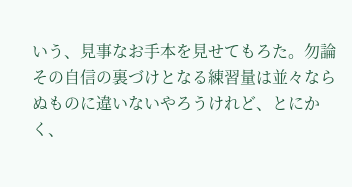いう、見事なお手本を見せてもろた。勿論その自信の裏づけとなる練習量は並々ならぬものに違いないやろうけれど、とにかく、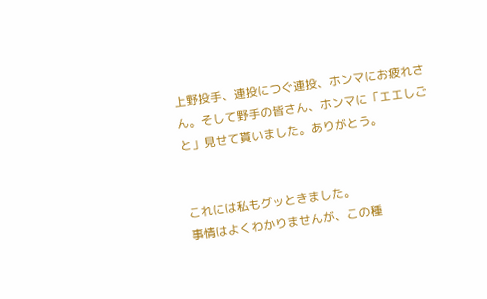上野投手、連投につぐ連投、ホンマにお疲れさん。そして野手の皆さん、ホンマに「エエしごと」見せて貰いました。ありがとう。


これには私もグッときました。
事情はよくわかりませんが、この種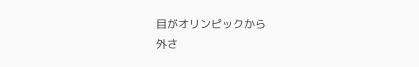目がオリンピックから
外さ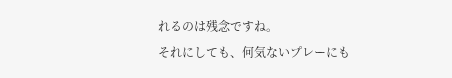れるのは残念ですね。
それにしても、何気ないプレーにも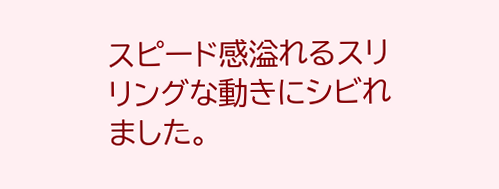スピード感溢れるスリリングな動きにシビれました。